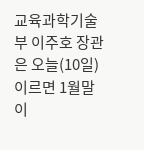교육과학기술부 이주호 장관은 오늘(10일) 이르면 1월말이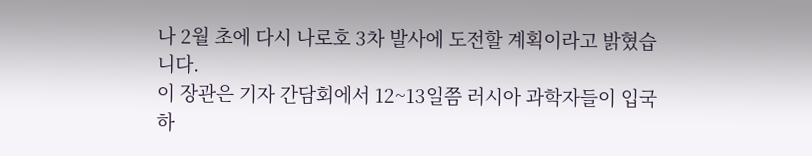나 2월 초에 다시 나로호 3차 발사에 도전할 계획이라고 밝혔습니다.
이 장관은 기자 간담회에서 12~13일쯤 러시아 과학자들이 입국하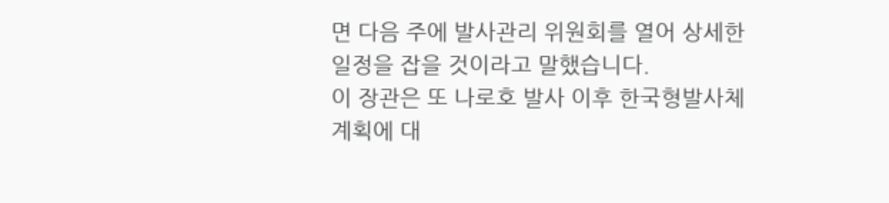면 다음 주에 발사관리 위원회를 열어 상세한 일정을 잡을 것이라고 말했습니다.
이 장관은 또 나로호 발사 이후 한국형발사체 계획에 대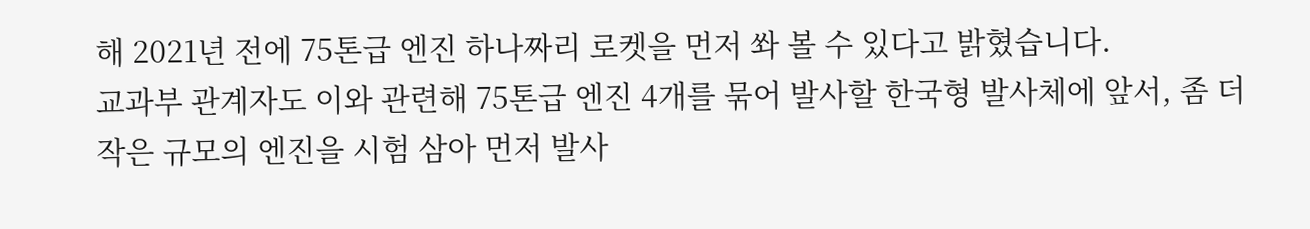해 2021년 전에 75톤급 엔진 하나짜리 로켓을 먼저 쏴 볼 수 있다고 밝혔습니다.
교과부 관계자도 이와 관련해 75톤급 엔진 4개를 묶어 발사할 한국형 발사체에 앞서, 좀 더 작은 규모의 엔진을 시험 삼아 먼저 발사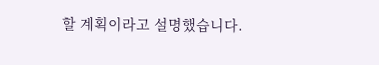할 계획이라고 설명했습니다.